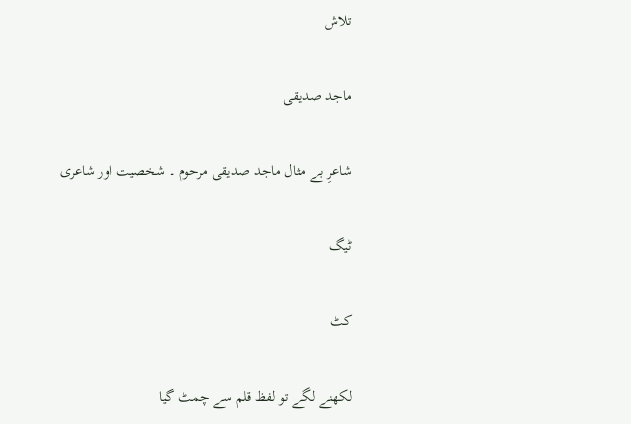تلاش

ماجد صدیقی

شاعرِ بے مثال ماجد صدیقی مرحوم ۔ شخصیت اور شاعری

ٹیگ

کٹ

لکھنے لگے تو لفظ قلم سے چمٹ گیا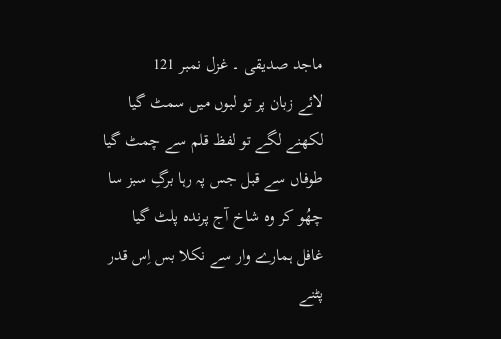ماجد صدیقی ۔ غزل نمبر 121
لائے زبان پر تو لبوں میں سمٹ گیا
لکھنے لگے تو لفظ قلم سے چمٹ گیا
طوفاں سے قبل جس پہ رہا برگِ سبز سا
چھُو کر وہ شاخ آج پرندہ پلٹ گیا
غافل ہمارے وار سے نکلا بس اِس قدر
پٹنے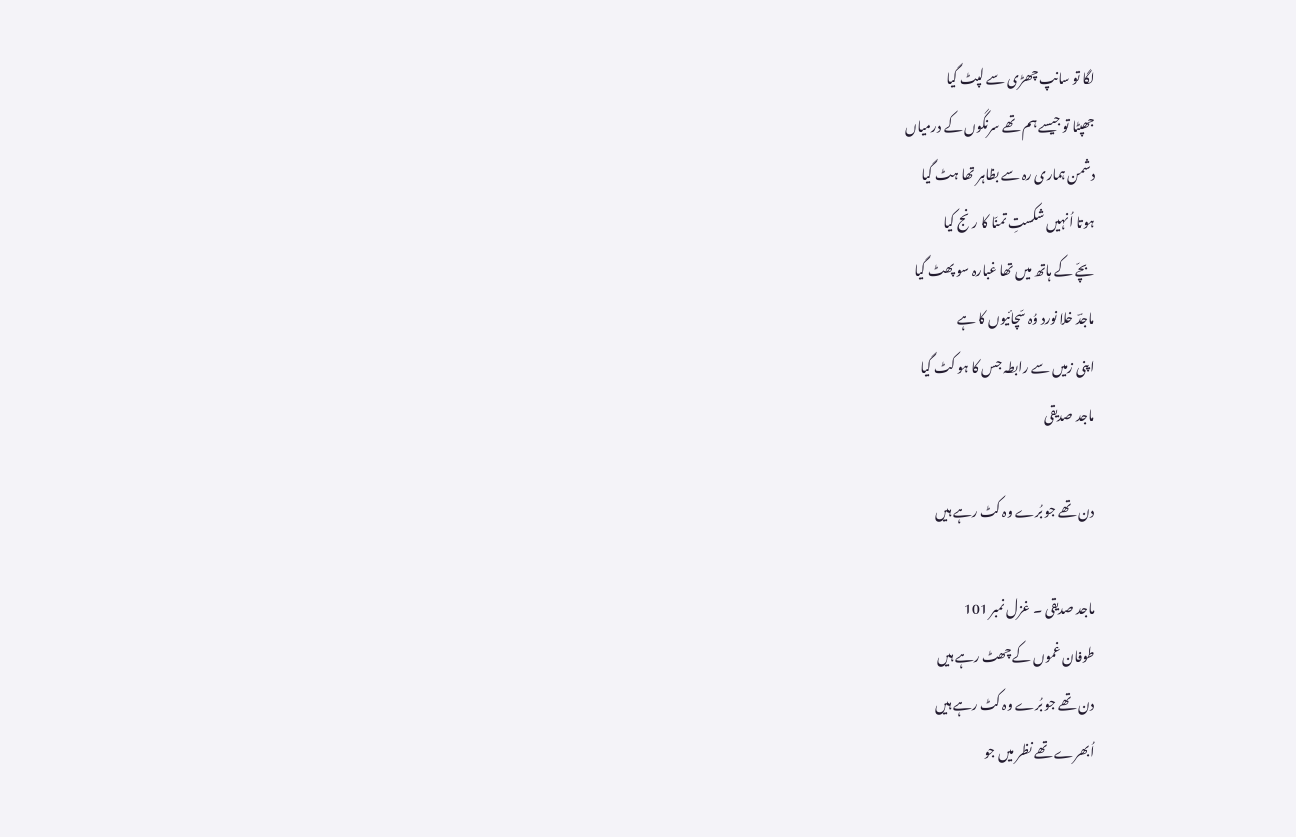لگا تو سانپ چھڑی سے لپٹ گیا
جھپٹا تو جیسے ہم تھے سرنگوں کے درمیاں
دشمن ہماری رہ سے بظاہر تھا ہٹ گیا
ہوتا اُنہیں شکستِ تمنّا کا رنج کیا
بچّے کے ہاتھ میں تھا غبارہ سو پھٹ گیا
ماجدؔ خلا نورد وُہ سّچائیوں کا ہے
اپنی زمیں سے رابطہ جس کا ہو کٹ گیا
ماجد صدیقی

دن تھے جو بُرے وہ کٹ رہے ہیں

ماجد صدیقی ۔ غزل نمبر 101
طوفان غموں کے چھٹ رہے ہیں
دن تھے جو بُرے وہ کٹ رہے ہیں
اُبھرے تھے نظر میں جو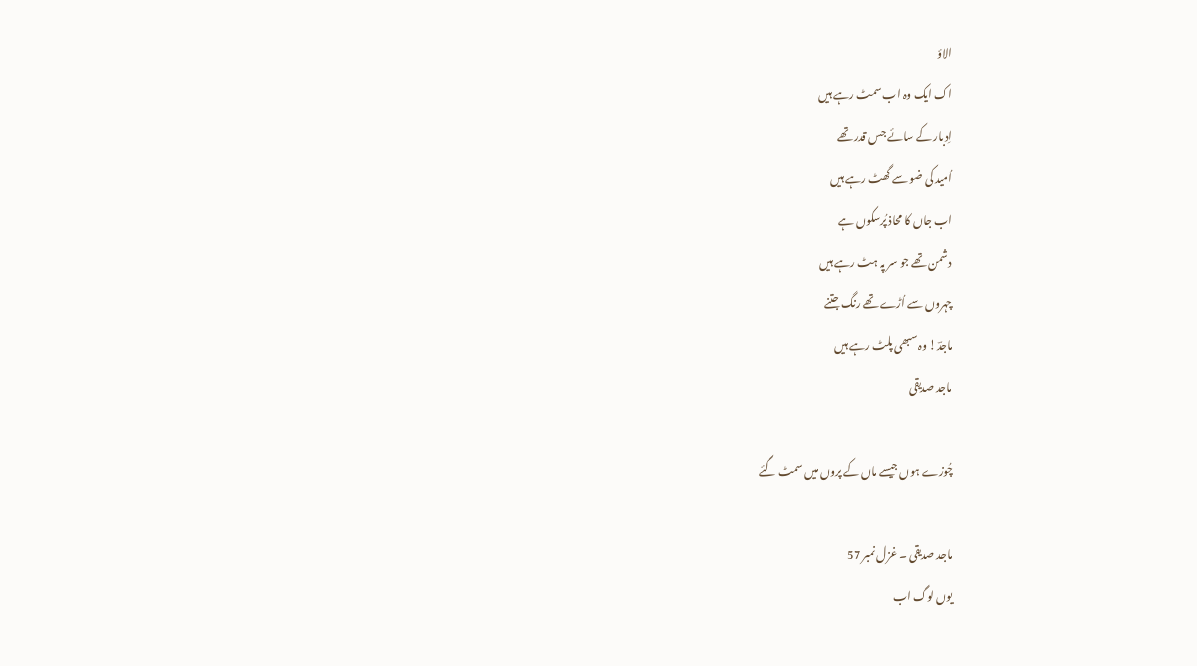الاؤ
اک ایک وہ اب سمٹ رہے ہیں
اِدبار کے سائے جس قدر تھے
اُمید کی ضو سے گھٹ رہے ہیں
اب جاں کا محاذ پُرسکوں ہے
دشمن تھے جو سر پہ ہٹ رہے ہیں
چہروں سے اُڑے تھے رنگ جتنے
ماجدؔ! وہ سبھی پلٹ رہے ہیں
ماجد صدیقی

چُوزے ہوں جیسے ماں کے پروں میں سمٹ گئے

ماجد صدیقی ۔ غزل نمبر 57
یوں لوگ اب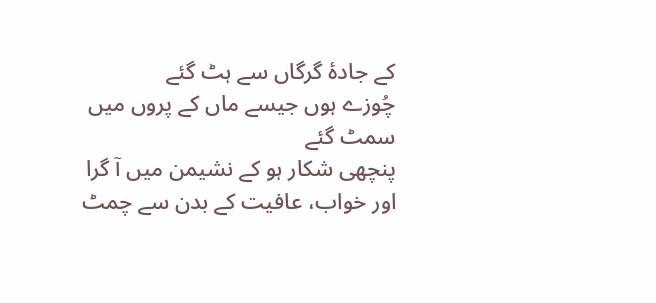کے جادۂ گرگاں سے ہٹ گئے
چُوزے ہوں جیسے ماں کے پروں میں سمٹ گئے
پنچھی شکار ہو کے نشیمن میں آ گرا
اور خواب، عافیت کے بدن سے چمٹ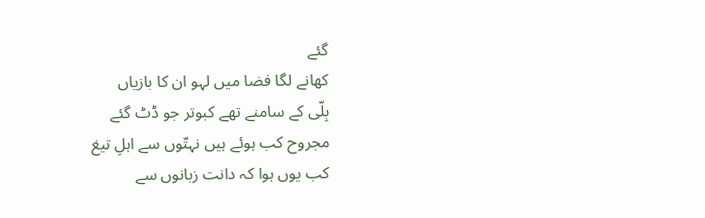گئے
کھانے لگا فضا میں لہو ان کا بازیاں
بِلّی کے سامنے تھے کبوتر جو ڈٹ گئے
مجروح کب ہوئے ہیں نہتّوں سے اہلِ تیغ
کب یوں ہوا کہ دانت زبانوں سے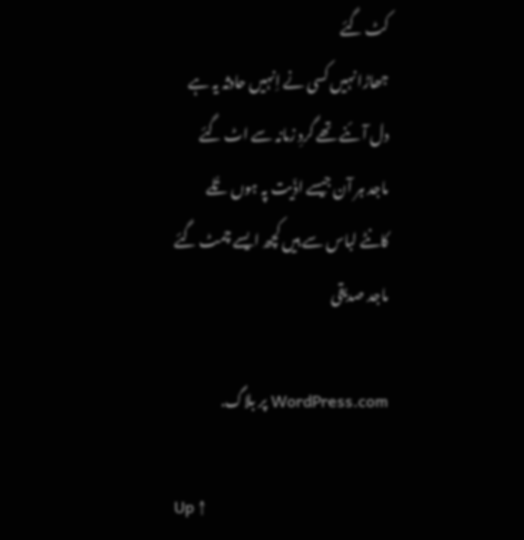کٹ گئے
جھاڑا نہیں کسی نے اِنہیں حادثہ یہ ہے
دل آئنے تھے گردِ زمانہ سے اٹ گئے
ماجد ہر آن جیسے اذّیت پہ ہوں تُلے
کانٹے لباس سے ہیں کچھ ایسے چمٹ گئے
ماجد صدیقی

WordPress.com پر بلاگ.

Up ↑